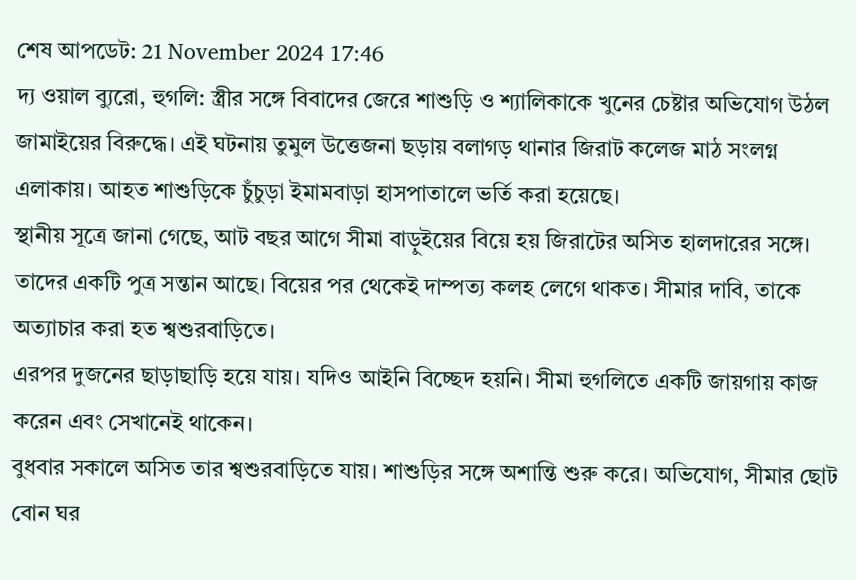শেষ আপডেট: 21 November 2024 17:46
দ্য ওয়াল ব্যুরো, হুগলি: স্ত্রীর সঙ্গে বিবাদের জেরে শাশুড়ি ও শ্যালিকাকে খুনের চেষ্টার অভিযোগ উঠল জামাইয়ের বিরুদ্ধে। এই ঘটনায় তুমুল উত্তেজনা ছড়ায় বলাগড় থানার জিরাট কলেজ মাঠ সংলগ্ন এলাকায়। আহত শাশুড়িকে চুঁচুড়া ইমামবাড়া হাসপাতালে ভর্তি করা হয়েছে।
স্থানীয় সূত্রে জানা গেছে, আট বছর আগে সীমা বাড়ুইয়ের বিয়ে হয় জিরাটের অসিত হালদারের সঙ্গে। তাদের একটি পুত্র সন্তান আছে। বিয়ের পর থেকেই দাম্পত্য কলহ লেগে থাকত। সীমার দাবি, তাকে অত্যাচার করা হত শ্বশুরবাড়িতে।
এরপর দুজনের ছাড়াছাড়ি হয়ে যায়। যদিও আইনি বিচ্ছেদ হয়নি। সীমা হুগলিতে একটি জায়গায় কাজ করেন এবং সেখানেই থাকেন।
বুধবার সকালে অসিত তার শ্বশুরবাড়িতে যায়। শাশুড়ির সঙ্গে অশান্তি শুরু করে। অভিযোগ, সীমার ছোট বোন ঘর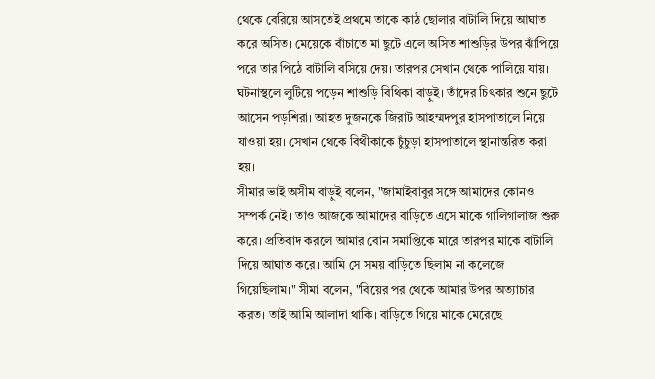থেকে বেরিয়ে আসতেই প্রথমে তাকে কাঠ ছোলার বাটালি দিয়ে আঘাত করে অসিত। মেয়েকে বাঁচাতে মা ছুটে এলে অসিত শাশুড়ির উপর ঝাঁপিয়ে পরে তার পিঠে বাটালি বসিয়ে দেয়। তারপর সেখান থেকে পালিয়ে যায়। ঘটনাস্থলে লুটিয়ে পড়েন শাশুড়ি বিথিকা বাড়ুই। তাঁদের চিৎকার শুনে ছুটে আসেন পড়শিরা। আহত দুজনকে জিরাট আহম্মদপুর হাসপাতালে নিয়ে যাওয়া হয়। সেখান থেকে বিথীকাকে চুঁচুড়া হাসপাতালে স্থানান্তরিত করা হয়।
সীমার ভাই অসীম বাড়ুই বলেন, "জামাইবাবুর সঙ্গে আমাদের কোনও সম্পর্ক নেই। তাও আজকে আমাদের বাড়িতে এসে মাকে গালিগালাজ শুরু করে। প্রতিবাদ করলে আমার বোন সমাপ্তিকে মারে তারপর মাকে বাটালি দিয়ে আঘাত করে। আমি সে সময় বাড়িতে ছিলাম না কলেজে গিয়েছিলাম।" সীমা বলেন, "বিয়ের পর থেকে আমার উপর অত্যাচার করত। তাই আমি আলাদা থাকি। বাড়িতে গিয়ে মাকে মেরেছে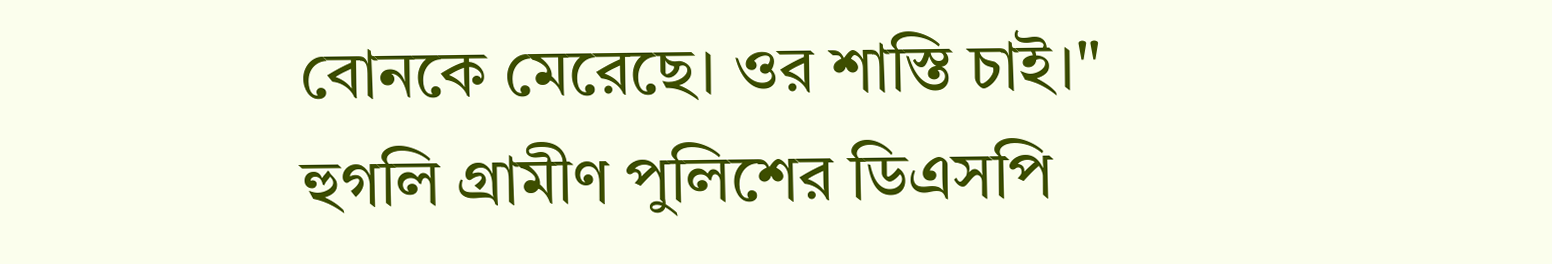বোনকে মেরেছে। ওর শাস্তি চাই।"
হুগলি গ্রামীণ পুলিশের ডিএসপি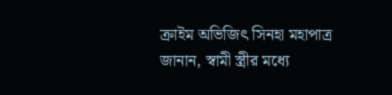ক্রাইম অভিজিৎ সিনহা মহাপাত্র জানান, স্বামী স্ত্রীর মধ্যে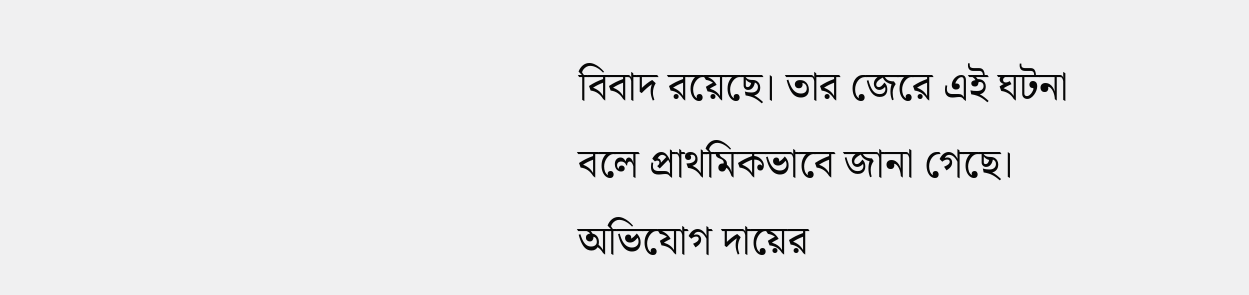বিবাদ রয়েছে। তার জেরে এই ঘটনা বলে প্রাথমিকভাবে জানা গেছে। অভিযোগ দায়ের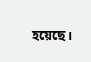হয়েছে।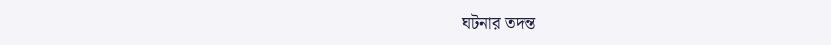ঘটনার তদন্ত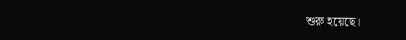শুরু হয়েছে।